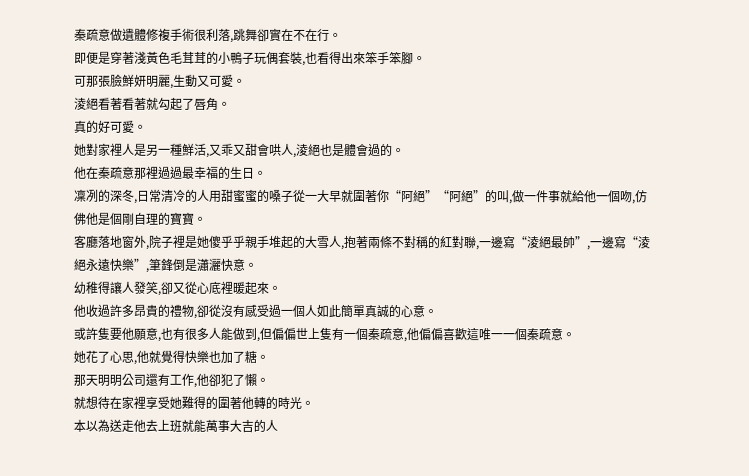秦疏意做遺體修複手術很利落,跳舞卻實在不在行。
即便是穿著淺黃色毛茸茸的小鴨子玩偶套裝,也看得出來笨手笨腳。
可那張臉鮮妍明麗,生動又可愛。
淩絕看著看著就勾起了唇角。
真的好可愛。
她對家裡人是另一種鮮活,又乖又甜會哄人,淩絕也是體會過的。
他在秦疏意那裡過過最幸福的生日。
凜冽的深冬,日常清冷的人用甜蜜蜜的嗓子從一大早就圍著你“阿絕”“阿絕”的叫,做一件事就給他一個吻,仿佛他是個剛自理的寶寶。
客廳落地窗外,院子裡是她傻乎乎親手堆起的大雪人,抱著兩條不對稱的紅對聯,一邊寫“淩絕最帥”,一邊寫“淩絕永遠快樂”,筆鋒倒是瀟灑快意。
幼稚得讓人發笑,卻又從心底裡暖起來。
他收過許多昂貴的禮物,卻從沒有感受過一個人如此簡單真誠的心意。
或許隻要他願意,也有很多人能做到,但偏偏世上隻有一個秦疏意,他偏偏喜歡這唯一一個秦疏意。
她花了心思,他就覺得快樂也加了糖。
那天明明公司還有工作,他卻犯了懶。
就想待在家裡享受她難得的圍著他轉的時光。
本以為送走他去上班就能萬事大吉的人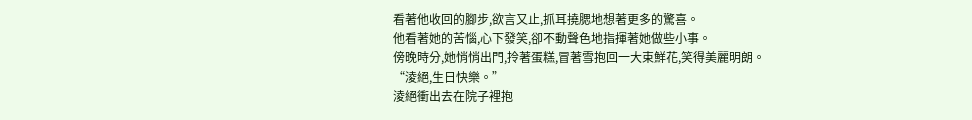看著他收回的腳步,欲言又止,抓耳撓腮地想著更多的驚喜。
他看著她的苦惱,心下發笑,卻不動聲色地指揮著她做些小事。
傍晚時分,她悄悄出門,拎著蛋糕,冒著雪抱回一大束鮮花,笑得美麗明朗。
“淩絕,生日快樂。”
淩絕衝出去在院子裡抱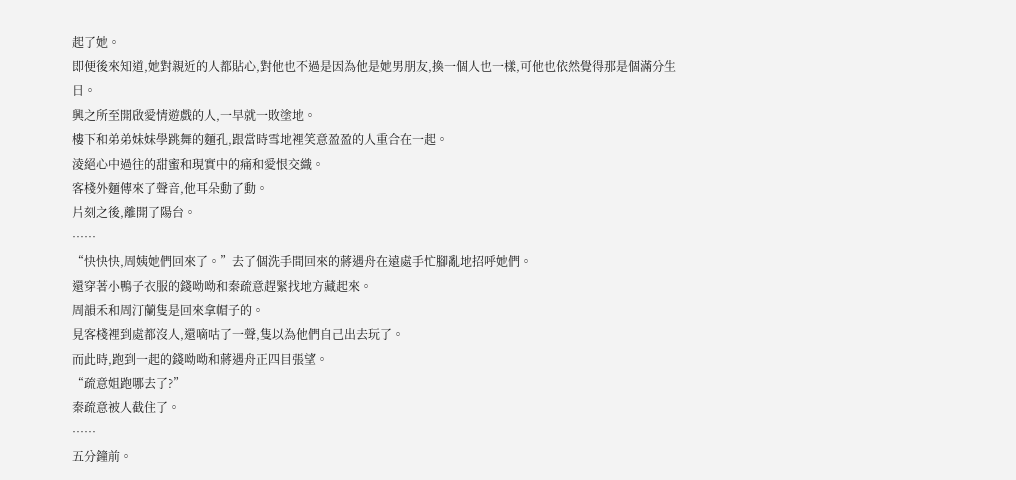起了她。
即便後來知道,她對親近的人都貼心,對他也不過是因為他是她男朋友,換一個人也一樣,可他也依然覺得那是個滿分生日。
興之所至開啟愛情遊戲的人,一早就一敗塗地。
樓下和弟弟妹妹學跳舞的麵孔,跟當時雪地裡笑意盈盈的人重合在一起。
淩絕心中過往的甜蜜和現實中的痛和愛恨交織。
客棧外麵傳來了聲音,他耳朵動了動。
片刻之後,離開了陽台。
……
“快快快,周姨她們回來了。”去了個洗手間回來的蔣遇舟在遠處手忙腳亂地招呼她們。
還穿著小鴨子衣服的錢呦呦和秦疏意趕緊找地方藏起來。
周韻禾和周汀蘭隻是回來拿帽子的。
見客棧裡到處都沒人,還嘀咕了一聲,隻以為他們自己出去玩了。
而此時,跑到一起的錢呦呦和蔣遇舟正四目張望。
“疏意姐跑哪去了?”
秦疏意被人截住了。
……
五分鐘前。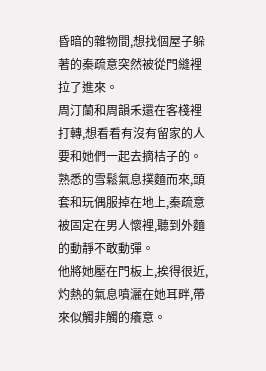昏暗的雜物間,想找個屋子躲著的秦疏意突然被從門縫裡拉了進來。
周汀蘭和周韻禾還在客棧裡打轉,想看看有沒有留家的人要和她們一起去摘桔子的。
熟悉的雪鬆氣息撲麵而來,頭套和玩偶服掉在地上,秦疏意被固定在男人懷裡,聽到外麵的動靜不敢動彈。
他將她壓在門板上,挨得很近,灼熱的氣息噴灑在她耳畔,帶來似觸非觸的癢意。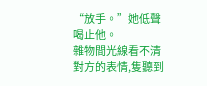“放手。”她低聲喝止他。
雜物間光線看不清對方的表情,隻聽到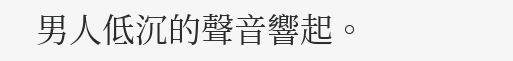男人低沉的聲音響起。